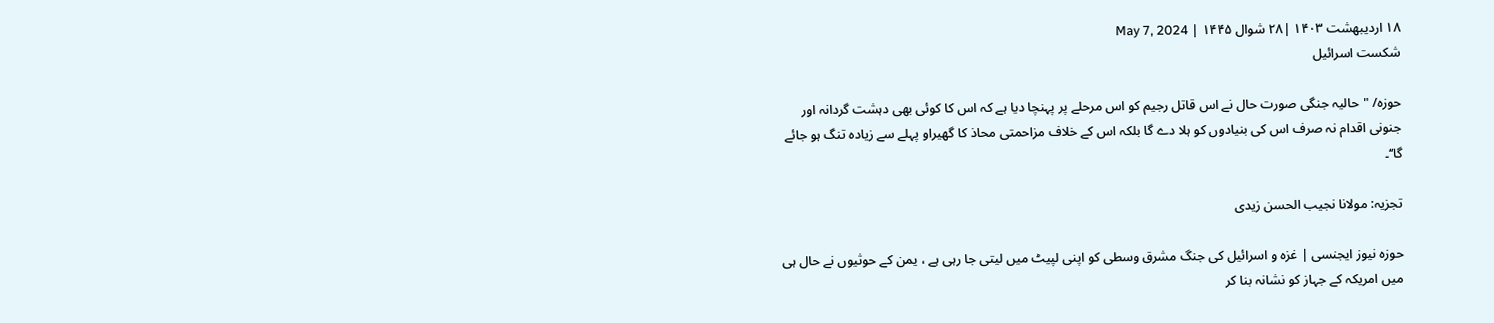۱۸ اردیبهشت ۱۴۰۳ |۲۸ شوال ۱۴۴۵ | May 7, 2024
شکست اسرائیل

حوزہ/ "حالیہ جنگی صورت حال نے اس قاتل رجیم کو اس مرحلے پر پہنچا دیا ہے کہ اس کا کوئی بھی دہشت گردانہ اور جنونی اقدام نہ صرف اس کی بنیادوں کو ہلا دے گا بلکہ اس کے خلاف مزاحمتی محاذ کا گھیراو پہلے سے زیادہ تنگ ہو جائے گا‘‘۔

تجزیہ: مولانا نجیب الحسن زیدی

حوزہ نیوز ایجنسی | غزہ و اسرائیل کی جنگ مشرق وسطی کو اپنی لپیٹ میں لیتی جا رہی ہے ، یمن کے حوثیوں نے حال ہی میں امریکہ کے جہاز کو نشانہ بنا کر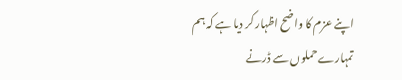اپنے عزم کا واضح اظہار کر دیا ہے کہ ہم تمہارے حملوں سے ڈرنے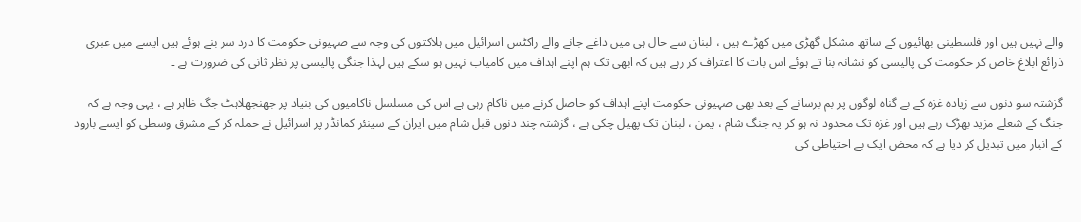والے نہیں ہیں اور فلسطینی بھائیوں کے ساتھ مشکل گھڑی میں کھڑے ہیں ، لبنان سے حال ہی میں داغے جانے والے راکٹس اسرائیل میں ہلاکتوں کی وجہ سے صہیونی حکومت کا درد سر بنے ہوئے ہیں ایسے میں عبری ذرائع ابلاغ خاص کر حکومت کی پالیسی کو نشانہ بنا تے ہوئے اس بات کا اعتراف کر رہے ہیں کہ ابھی تک ہم اپنے اہداف میں کامیاب نہیں ہو سکے ہیں لہذا جنگی پالیسی پر نظر ثانی کی ضرورت ہے ۔

گزشتہ سو دنوں سے زیادہ غزہ کے بے گناہ لوگوں پر بم برسانے کے بعد بھی صہیونی حکومت اپنے اہداف کو حاصل کرنے میں ناکام رہی ہے اس کی مسلسل ناکامیوں کی بنیاد پر جھنجھلاہٹ جگ ظاہر ہے ، یہی وجہ ہے کہ جنگ کے شعلے مزید بھڑک رہے ہیں اور غزہ تک محدود نہ ہو کر یہ جنگ شام ، یمن ، لبنان تک پھیل چکی ہے ، گزشتہ چند دنوں قبل شام میں ایران کے سینئر کمانڈر پر اسرائیل نے حملہ کر کے مشرق وسطی کو ایسے بارود کے انبار میں تبدیل کر دیا ہے کہ محض ایک بے احتیاطی کی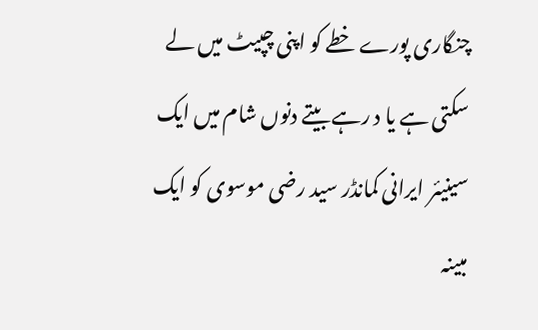چنگاری پورے خطے کو اپنی چپیٹ میں لے سکتی ہے یا د رہے بیتے دنوں شام میں ایک سینیئر ایرانی کمانڈر سید رضی موسوی کو ایک مبینہ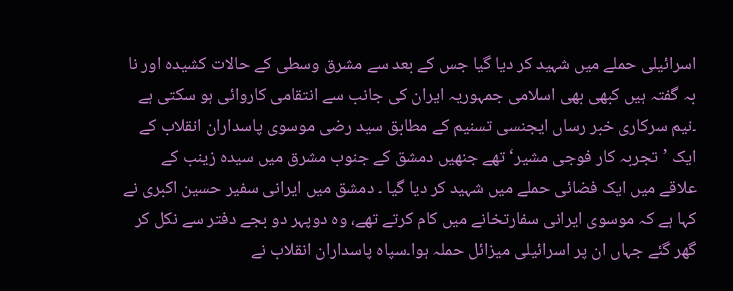اسرائیلی حملے میں شہید کر دیا گیا جس کے بعد سے مشرق وسطی کے حالات کشیدہ اور نا بہ گفتہ ہیں کبھی بھی اسلامی جمہوریہ ایران کی جانب سے انتقامی کاروائی ہو سکتی ہے ۔نیم سرکاری خبر رساں ایجنسی تسنیم کے مطابق سید رضی موسوی پاسداران انقلاب کے ایک ’تجربہ کار فوجی مشیر‘ تھے جنھیں دمشق کے جنوب مشرق میں سیدہ زینب کے علاقے میں ایک فضائی حملے میں شہید کر دیا گیا ۔ دمشق میں ایرانی سفیر حسین اکبری نے کہا ہے کہ موسوی ایرانی سفارتخانے میں کام کرتے تھے، وہ دوپہر دو بجے دفتر سے نکل کر گھر گئے جہاں ان پر اسرائیلی میزائل حملہ ہوا۔سپاہ پاسداران انقلاب نے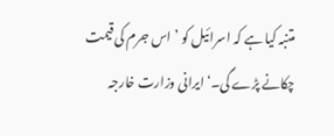متنبہ کیا ہے کہ اسرائیل کو ’اس جرم کی قیمت چکانے پڑے گی۔‘ایرانی وزارت خارجہ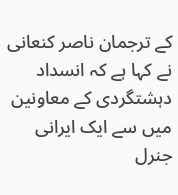کے ترجمان ناصر کنعانی نے کہا ہے کہ انسداد دہشتگردی کے معاونین میں سے ایک ایرانی جنرل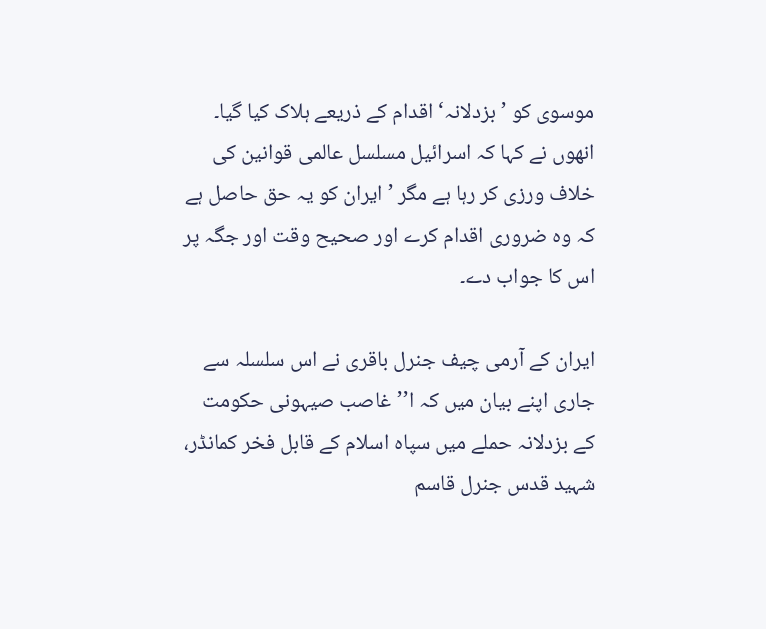موسوی کو ’بزدلانہ‘ اقدام کے ذریعے ہلاک کیا گیا۔ انھوں نے کہا کہ اسرائیل مسلسل عالمی قوانین کی خلاف ورزی کر رہا ہے مگر ’ایران کو یہ حق حاصل ہے کہ وہ ضروری اقدام کرے اور صحیح وقت اور جگہ پر اس کا جواب دے۔

ایران کے آرمی چیف جنرل باقری نے اس سلسلہ سے جاری اپنے بیان میں کہ ا’’غاصب صیہونی حکومت کے بزدلانہ حملے میں سپاہ اسلام کے قابل فخر کمانڈر، شہید قدس جنرل قاسم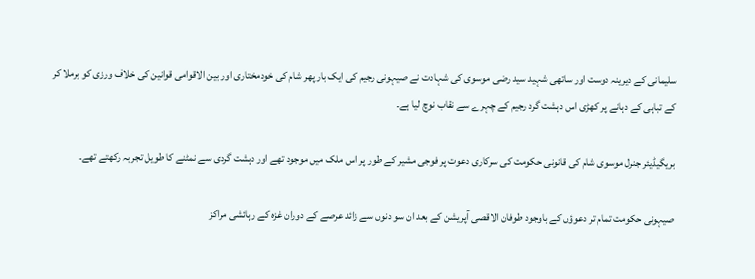سلیمانی کے دیرینہ دوست اور ساتھی شہید سید رضی موسوی کی شہادت نے صیہونی رجیم کی ایک بار پھر شام کی خودمختاری اور بین الاقوامی قوانین کی خلاف ورزی کو برملا کر کے تباہی کے دہانے پر کھڑی اس دہشت گرد رجیم کے چہرے سے نقاب نوچ لیا ہے۔

بریگیڈیئر جنرل موسوی شام کی قانونی حکومت کی سرکاری دعوت پر فوجی مشیر کے طور پر اس ملک میں موجود تھے اور دہشت گردی سے نمٹنے کا طویل تجربہ رکھتے تھے۔

صیہونی حکومت تمام تر دعوؤں کے باوجود طوفان الاقصی آپریشن کے بعد ان سو دنوں سے زائد عرصے کے دوران غزہ کے رہائشی مراکز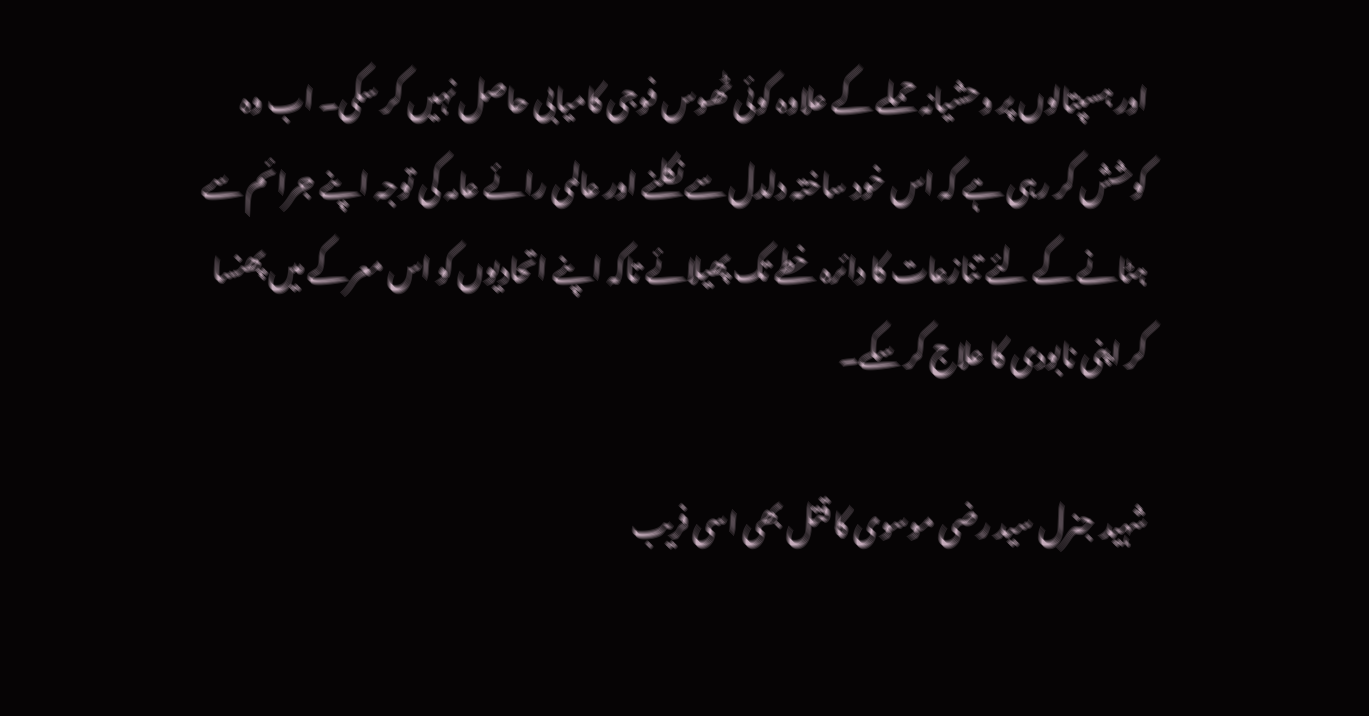اور ہسپتالوں پر وحشیانہ حملے کے علاوہ کوئی ٹھوس فوجی کامیابی حاصل نہیں کر سکی۔ اب وہ کوشش کر رہی ہے کہ اس خود ساختہ دلدل سے نکلنے اور عالمی رائے عامہ کی توجہ اپنے جرائم سے ہٹانے کے لئے تنازعات کا دائرہ خطے تک پھیلائے تاکہ اپنے اتحادیوں کو اس معرکے میں پھنسا کر اپنی نابودی کا علاج کر سکے۔

شہید جنرل سید رضی موسوی کا قتل بھی اسی فریب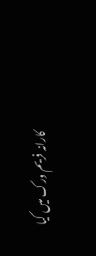کارانہ فریم ورک میں کیا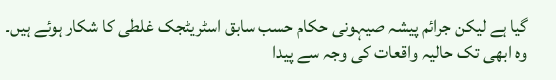گیا ہے لیکن جرائم پیشہ صیہونی حکام حسب سابق اسٹریٹجک غلطی کا شکار ہوئے ہیں۔ وہ ابھی تک حالیہ واقعات کی وجہ سے پیدا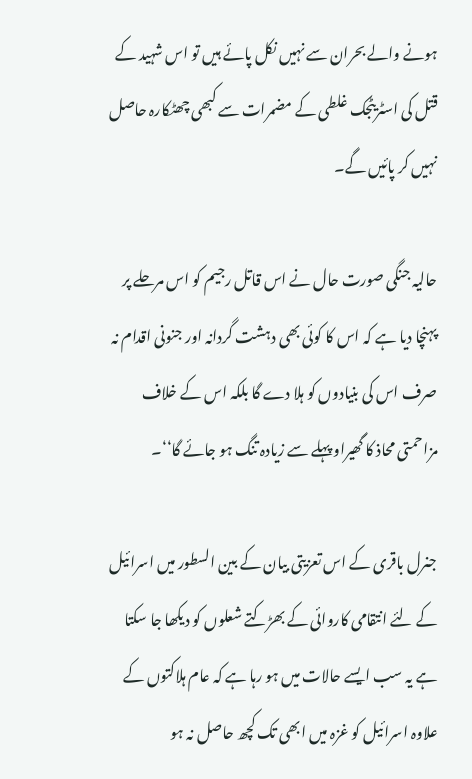ہونے والے بحران سے نہیں نکل پائے ہیں تو اس شہید کے قتل کی اسٹریٹجک غلطی کے مضمرات سے کبھی چھٹکارہ حاصل نہیں کر پائیں گے۔

حالیہ جنگی صورت حال نے اس قاتل رجیم کو اس مرحلے پر پہنچا دیا ہے کہ اس کا کوئی بھی دہشت گردانہ اور جنونی اقدام نہ صرف اس کی بنیادوں کو ہلا دے گا بلکہ اس کے خلاف مزاحمتی محاذ کا گھیراو پہلے سے زیادہ تنگ ہو جائے گا‘‘۔

جنرل باقری کے اس تعزیتی بیان کے بین السطور میں اسرائیل کے لئے انتقامی کاروائی کے بھڑکتے شعلوں کو دیکھا جا سکتا ہے یہ سب ایسے حالات میں ہو رہا ہے کہ عام ہلاکتوں کے علاوہ اسرائیل کو غزہ میں ابھی تک کچھ حاصل نہ ہو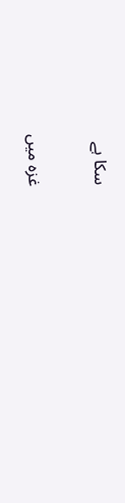سکا ہے

غزہ میں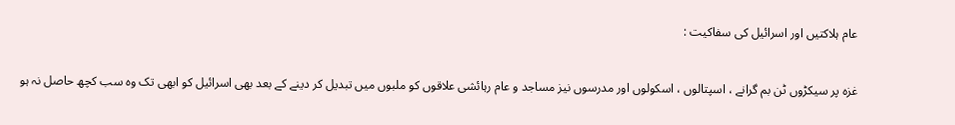عام ہلاکتیں اور اسرائیل کی سفاکیت :

غزہ پر سیکڑوں ٹن بم گرانے ، اسپتالوں ، اسکولوں اور مدرسوں نیز مساجد و عام رہائشی علاقوں کو ملبوں میں تبدیل کر دینے کے بعد بھی اسرائیل کو ابھی تک وہ سب کچھ حاصل نہ ہو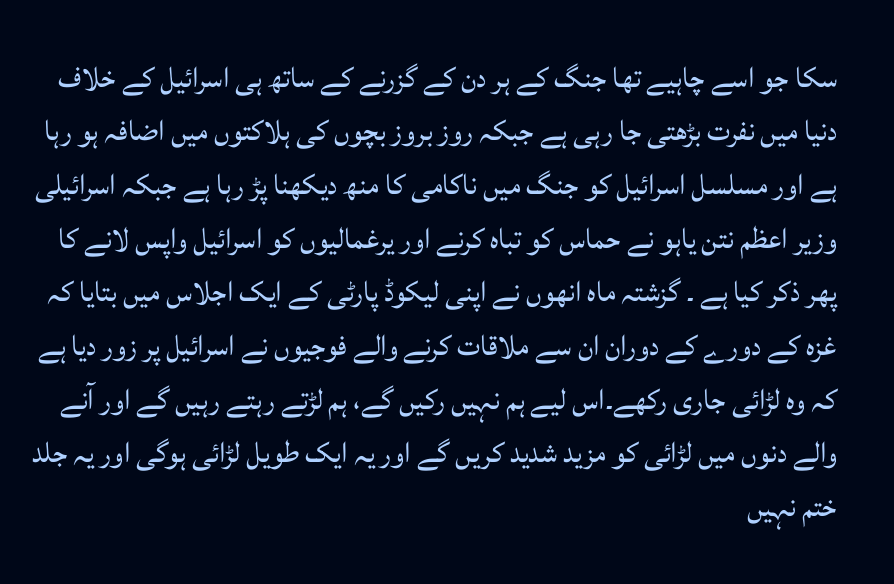سکا جو اسے چاہیے تھا جنگ کے ہر دن کے گزرنے کے ساتھ ہی اسرائیل کے خلاف دنیا میں نفرت بڑھتی جا رہی ہے جبکہ روز بروز بچوں کی ہلاکتوں میں اضافہ ہو رہا ہے اور مسلسل اسرائیل کو جنگ میں ناکامی کا منھ دیکھنا پڑ رہا ہے جبکہ اسرائیلی وزیر اعظم نتن یاہو نے حماس کو تباہ کرنے اور یرغمالیوں کو اسرائیل واپس لانے کا پھر ذکر کیا ہے ۔ گزشتہ ماہ انھوں نے اپنی لیکوڈ پارٹی کے ایک اجلاس میں بتایا کہ غزہ کے دورے کے دوران ان سے ملاقات کرنے والے فوجیوں نے اسرائیل پر زور دیا ہے کہ وہ لڑائی جاری رکھے۔اس لیے ہم نہیں رکیں گے، ہم لڑتے رہتے رہیں گے اور آنے والے دنوں میں لڑائی کو مزید شدید کریں گے اور یہ ایک طویل لڑائی ہوگی اور یہ جلد ختم نہیں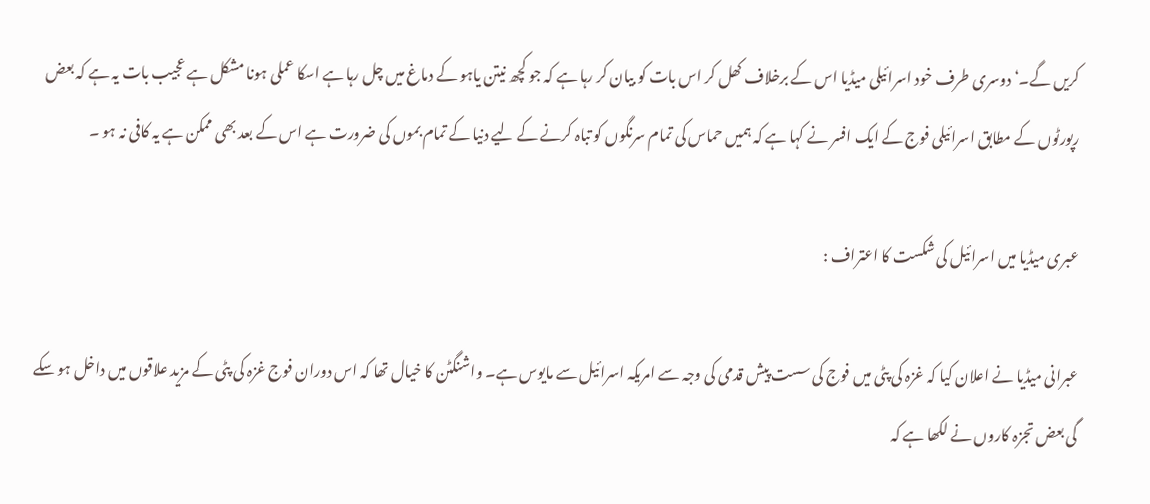کریں گے۔‘ دوسری طرف خود اسرائیلی میڈیا اس کے برخلاف کھل کر اس بات کو بیان کر رہا ہے کہ جو کچھ نیتن یاہو کے دماغ میں چل رہا ہے اسکا عملی ہونا مشکل ہے عجیب بات یہ ہے کہ بعض رپورٹوں کے مطابق اسرائیلی فوج کے ایک افسر نے کہا ہے کہ ہمیں حماس کی تمام سرنگوں کو تباہ کرنے کے لیے دنیا کے تمام بموں کی ضرورت ہے اس کے بعد بھی ممکن ہے یہ کافی نہ ہو ۔

عبری میڈیا میں اسرائیل کی شکست کا اعتراف :

عبرانی میڈیا نے اعلان کیا کہ غزہ کی پٹی میں فوج کی سست پیش قدمی کی وجہ سے امریکہ اسرائیل سے مایوس ہے۔ واشنگٹن کا خیال تھا کہ اس دوران فوج غزہ کی پٹی کے مزید علاقوں میں داخل ہو سکے گی بعض تجزہ کاروں نے لکھا ہے کہ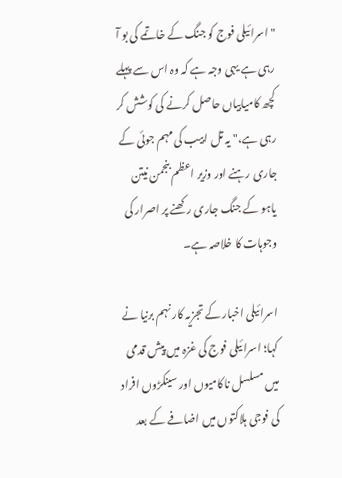"اسرائیلی فوج کو جنگ کے خاتمے کی بو آ رہی ہے یہی وجہ ہے کہ وہ اس سے پہلے کچھ کامیابیاں حاصل کرنے کی کوشش کر رہی ہے،" یہ تل ابیب کی مہم جوئی کے جاری رہنے اور وزیر اعظم بنجمن نیتن یاہو کے جنگ جاری رکھنے پر اصرار کی وجوہات کا خلاصہ ہے۔

اسرائیلی اخبار کے تجزیہ کار نہم برنیا نے کہا؛ اسرائیلی فوج کی غزہ میں پیش قدمی میں مسلسل ناکامیوں اور سینکڑوں افراد کی فوجی ہلاکتوں میں اضافے کے بعد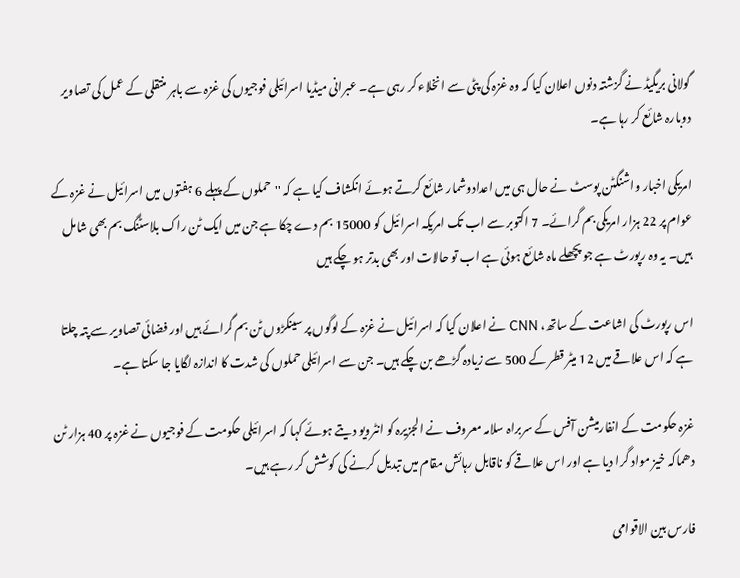گولانی بریگیڈ نے گزشتہ دنوں اعلان کیا کہ وہ غزہ کی پٹی سے انخلاء کر رہی ہے۔ عبرانی میڈیا اسرائیلی فوجیوں کی غزہ سے باہر منتقلی کے عمل کی تصاویر دوبارہ شائع کر رہا ہے۔

امریکی اخبار واشنگٹن پوسٹ نے حال ہی میں اعدادوشمار شائع کرتے ہوئے انکشاف کیا ہے کہ ''حملوں کے پہلے 6 ہفتوں میں اسرائیل نے غزہ کے عوام پر 22 ہزار امریکی بم گرائے۔ 7 اکتوبر سے اب تک امریکہ اسرائیل کو 15000 بم دے چکا ہے جن میں ایک ٹن راک بلاسٹنگ بم بھی شامل ہیں۔ یہ وہ رپورٹ ہے جو پچھلے ماہ شائع ہوئی ہے اب تو حالات اور بھی بدتر ہو چکے ہیں

اس رپورٹ کی اشاعت کے ساتھ، CNN نے اعلان کیا کہ اسرائیل نے غزہ کے لوگوں پر سینکڑوں ٹن بم گرائے ہیں اور فضائی تصاویر سے پتہ چلتا ہے کہ اس علاقے میں 12 میٹر قطر کے 500 سے زیادہ گڑھے بن چکے ہیں۔ جن سے اسرائیلی حملوں کی شدت کا اندازہ لگایا جا سکتا ہے۔

غزہ حکومت کے انفارمیشن آفس کے سربراہ سلامہ معروف نے الجزیرہ کو انٹرویو دیتے ہوئے کہا کہ اسرائیلی حکومت کے فوجیوں نے غزہ پر 40 ہزار ٹن دھماکہ خیز مواد گرا دیا ہے اور اس علاقے کو ناقابل رہائش مقام میں تبدیل کرنے کی کوشش کر رہے ہیں۔

فارس بین الاقوامی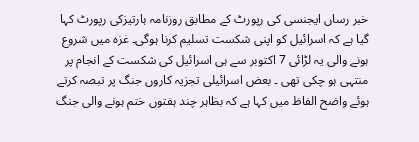خبر رساں ایجنسی کی رپورٹ کے مطابق روزنامہ ہارتیزکی رپورٹ کہا گیا ہے کہ اسرائیل کو اپنی شکست تسلیم کرنا ہوگی۔ غزہ میں شروع ہونے والی یہ لڑائی 7 اکتوبر سے ہی اسرائیل کی شکست کے انجام پر منتہی ہو چکی تھی ۔ بعض اسرائیلی تجزیہ کاروں جنگ پر تبصہ کرتے ہوئے واضح الفاظ میں کہا ہے کہ بظاہر چند ہفتوں ختم ہونے والی جنگ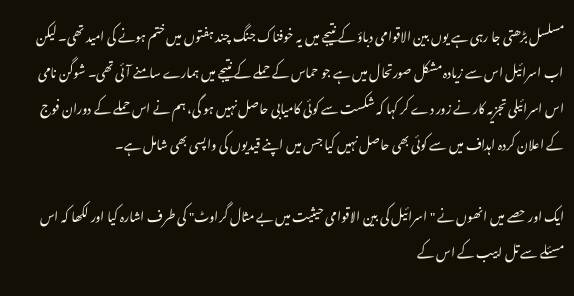مسلسل بڑھتی جا رہی ہے یوں بین الاقوامی دباؤ کے نتیجے میں یہ خوفناک جنگ چند ہفتوں میں ختم ہونے کی امید تھی۔ لیکن اب اسرائیل اس سے زیادہ مشکل صورتحال میں ہے جو حماس کے حملے کے نتیجے میں ہمارے سامنے آئی تھی۔ شوگن نامی اس اسرائیلی تجزیہ کار نے زور دے کر کہا کہ شکست سے کوئی کامیابی حاصل نہیں ہو گی، ہم نے اس حملے کے دوران فوج کے اعلان کردہ اہداف میں سے کوئی بھی حاصل نہیں کیا جس میں اپنے قیدیوں کی واپسی بھی شامل ہے۔

ایک اور حصے میں انھوں نے "اسرائیل کی بین الاقوامی حیثیت میں بے مثال گراوٹ" کی طرف اشارہ کیا اور لکھا کہ اس مسئلے سے تل ابیب کے اس کے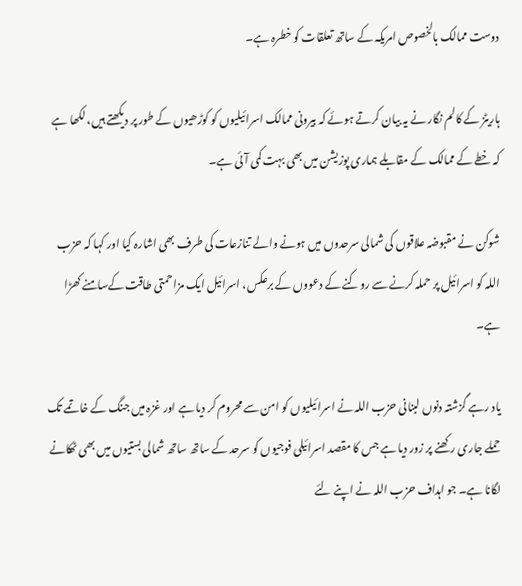دوست ممالک بالخصوص امریکہ کے ساتھ تعلقات کو خطرہ ہے۔

ہاریٹز کے کالم نگار نے یہ بیان کرتے ہوئے کہ بیرونی ممالک اسرائیلیوں کو کوڑھیوں کے طور پر دیکھتے ہیں، لکھا ہے کہ خطے کے ممالک کے مقابلے ہماری پوزیشن میں بھی بہت کمی آئی ہے۔

شوکن نے مقبوضہ علاقوں کی شمالی سرحدوں میں ہونے والے تنازعات کی طرف بھی اشارہ کیا اور کہا کہ حزب اللہ کو اسرائیل پر حملہ کرنے سے روکنے کے دعووں کے برعکس، اسرائیل ایک مزاحمتی طاقت کےسامنے کھڑا ہے۔

یاد رہے گزشتہ دنوں لبنانی حزب اللہ نے اسرائیلیوں کو امن سے محروم کر دیا ہے اور غزہ میں جنگ کے خاتمے تک حملے جاری رکھنے پر زور دیا ہے جس کا مقصد اسرائیلی فوجیوں کو سرحد کے ساتھ ساتھ شمالی بستیوں میں بھی ٹھکانے لگانا ہے۔ جو اہداف حزب اللہ نے اپنے لئے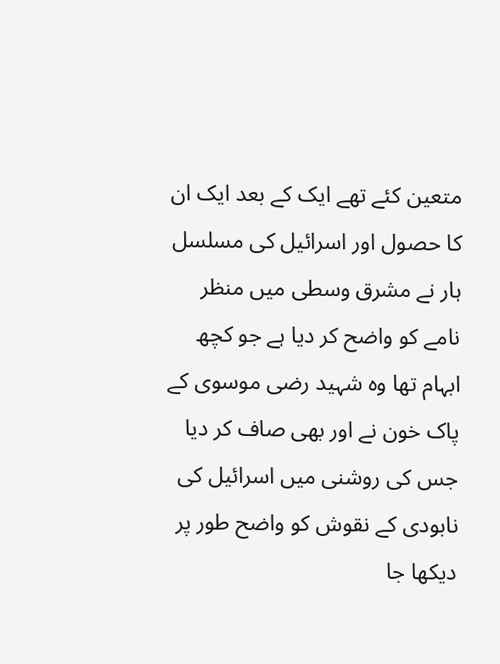متعین کئے تھے ایک کے بعد ایک ان کا حصول اور اسرائیل کی مسلسل ہار نے مشرق وسطی میں منظر نامے کو واضح کر دیا ہے جو کچھ ابہام تھا وہ شہید رضی موسوی کے پاک خون نے اور بھی صاف کر دیا جس کی روشنی میں اسرائیل کی نابودی کے نقوش کو واضح طور پر دیکھا جا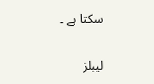سکتا ہے ۔

لیبلز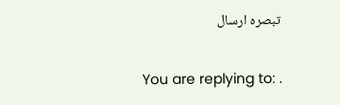تبصرہ ارسال

You are replying to: .